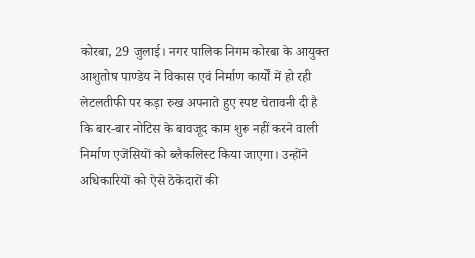कोरबा, 29 जुलाई। नगर पालिक निगम कोरबा के आयुक्त आशुतोष पाण्डेय ने विकास एवं निर्माण कार्यों में हो रही लेटलतीफी पर कड़ा रुख अपनाते हुए स्पष्ट चेतावनी दी है कि बार-बार नोटिस के बावजूद काम शुरू नहीं करने वाली निर्माण एजेंसियों को ब्लैकलिस्ट किया जाएगा। उन्होंने अधिकारियों को ऐसे ठेकेदारों की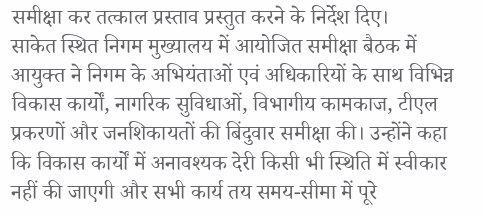समीक्षा कर तत्काल प्रस्ताव प्रस्तुत करने के निर्देश दिए।
साकेत स्थित निगम मुख्यालय में आयोजित समीक्षा बैठक में आयुक्त ने निगम के अभियंताओं एवं अधिकारियों के साथ विभिन्न विकास कार्यों, नागरिक सुविधाओं, विभागीय कामकाज, टीएल प्रकरणों और जनशिकायतों की बिंदुवार समीक्षा की। उन्होंने कहा कि विकास कार्यों में अनावश्यक देरी किसी भी स्थिति में स्वीकार नहीं की जाएगी और सभी कार्य तय समय-सीमा में पूरे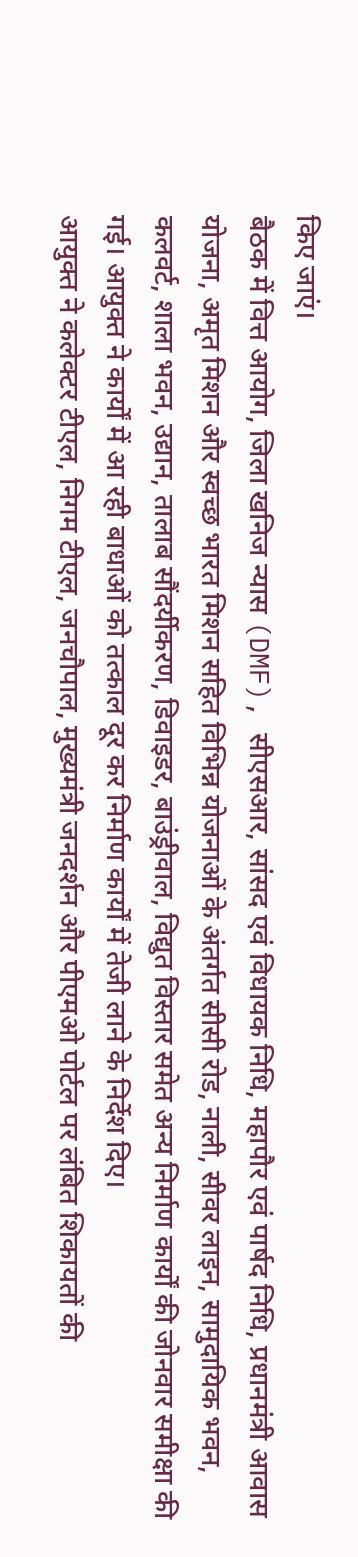किए जाएं।
बैठक में वित्त आयोग, जिला खनिज न्यास (DMF), सीएसआर, सांसद एवं विधायक निधि, महापौर एवं पार्षद निधि, प्रधानमंत्री आवास योजना, अमृत मिशन और स्वच्छ भारत मिशन सहित विभिन्न योजनाओं के अंतर्गत सीसी रोड, नाली, सीवर लाइन, सामुदायिक भवन, कलवर्ट, शाला भवन, उद्यान, तालाब सौंदर्यीकरण, डिवाइडर, बाउंड्रीवाल, विद्युत विस्तार समेत अन्य निर्माण कार्यों की जोनवार समीक्षा की गई। आयुक्त ने कार्यों में आ रही बाधाओं को तत्काल दूर कर निर्माण कार्यों में तेजी लाने के निर्देश दिए।
आयुक्त ने कलेक्टर टीएल, निगम टीएल, जनचौपाल, मुख्यमंत्री जनदर्शन और पीएमओ पोर्टल पर लंबित शिकायतों की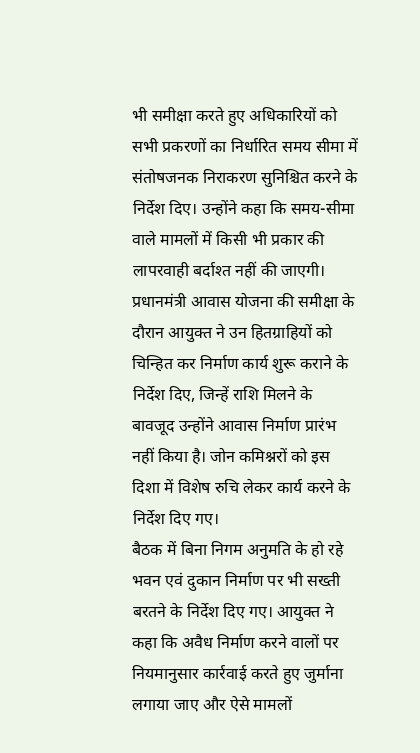भी समीक्षा करते हुए अधिकारियों को सभी प्रकरणों का निर्धारित समय सीमा में संतोषजनक निराकरण सुनिश्चित करने के निर्देश दिए। उन्होंने कहा कि समय-सीमा वाले मामलों में किसी भी प्रकार की लापरवाही बर्दाश्त नहीं की जाएगी।
प्रधानमंत्री आवास योजना की समीक्षा के दौरान आयुक्त ने उन हितग्राहियों को चिन्हित कर निर्माण कार्य शुरू कराने के निर्देश दिए, जिन्हें राशि मिलने के बावजूद उन्होंने आवास निर्माण प्रारंभ नहीं किया है। जोन कमिश्नरों को इस दिशा में विशेष रुचि लेकर कार्य करने के निर्देश दिए गए।
बैठक में बिना निगम अनुमति के हो रहे भवन एवं दुकान निर्माण पर भी सख्ती बरतने के निर्देश दिए गए। आयुक्त ने कहा कि अवैध निर्माण करने वालों पर नियमानुसार कार्रवाई करते हुए जुर्माना लगाया जाए और ऐसे मामलों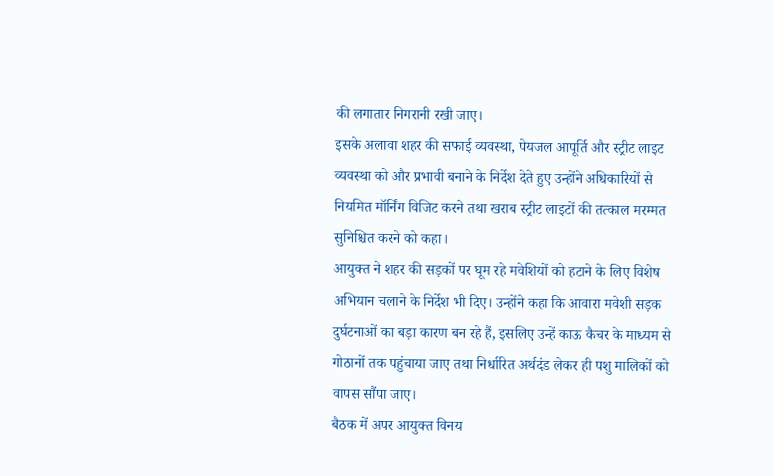की लगातार निगरानी रखी जाए।
इसके अलावा शहर की सफाई व्यवस्था, पेयजल आपूर्ति और स्ट्रीट लाइट व्यवस्था को और प्रभावी बनाने के निर्देश देते हुए उन्होंने अधिकारियों से नियमित मॉर्निंग विजिट करने तथा खराब स्ट्रीट लाइटों की तत्काल मरम्मत सुनिश्चित करने को कहा।
आयुक्त ने शहर की सड़कों पर घूम रहे मवेशियों को हटाने के लिए विशेष अभियान चलाने के निर्देश भी दिए। उन्होंने कहा कि आवारा मवेशी सड़क दुर्घटनाओं का बड़ा कारण बन रहे हैं, इसलिए उन्हें काऊ कैचर के माध्यम से गोठानों तक पहुंचाया जाए तथा निर्धारित अर्थदंड लेकर ही पशु मालिकों को वापस सौंपा जाए।
बैठक में अपर आयुक्त विनय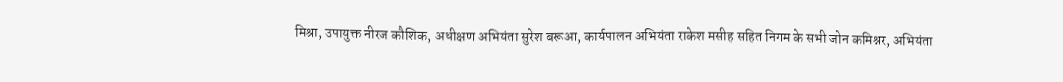मिश्रा, उपायुक्त नीरज कौशिक, अधीक्षण अभियंता सुरेश बरूआ, कार्यपालन अभियंता राकेश मसीह सहित निगम के सभी जोन कमिश्नर, अभियंता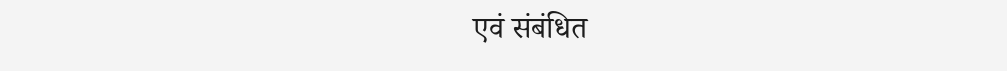एवं संबंधित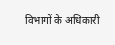विभागों के अधिकारी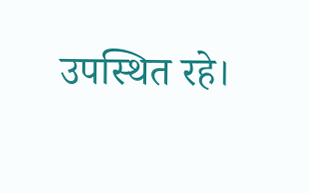उपस्थित रहे।